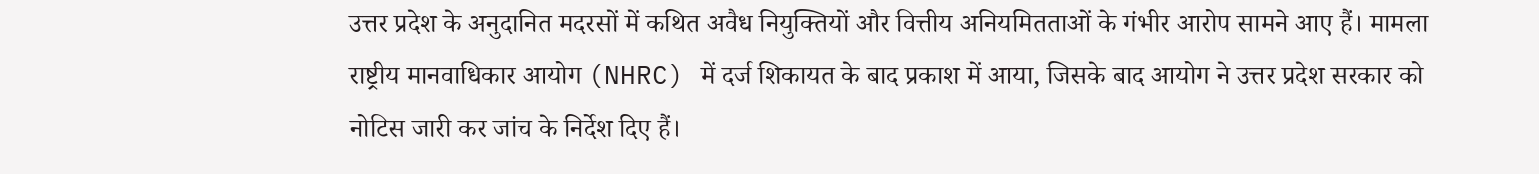उत्तर प्रदेश के अनुदानित मदरसों में कथित अवैध नियुक्तियों और वित्तीय अनियमितताओं के गंभीर आरोप सामने आए हैं। मामला राष्ट्रीय मानवाधिकार आयोग (NHRC) में दर्ज शिकायत के बाद प्रकाश में आया, जिसके बाद आयोग ने उत्तर प्रदेश सरकार को नोटिस जारी कर जांच के निर्देश दिए हैं।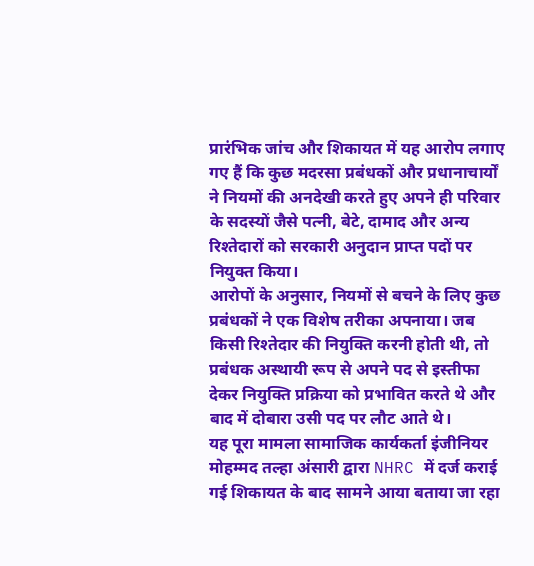प्रारंभिक जांच और शिकायत में यह आरोप लगाए गए हैं कि कुछ मदरसा प्रबंधकों और प्रधानाचार्यों ने नियमों की अनदेखी करते हुए अपने ही परिवार के सदस्यों जैसे पत्नी, बेटे, दामाद और अन्य रिश्तेदारों को सरकारी अनुदान प्राप्त पदों पर नियुक्त किया।
आरोपों के अनुसार, नियमों से बचने के लिए कुछ प्रबंधकों ने एक विशेष तरीका अपनाया। जब किसी रिश्तेदार की नियुक्ति करनी होती थी, तो प्रबंधक अस्थायी रूप से अपने पद से इस्तीफा देकर नियुक्ति प्रक्रिया को प्रभावित करते थे और बाद में दोबारा उसी पद पर लौट आते थे।
यह पूरा मामला सामाजिक कार्यकर्ता इंजीनियर मोहम्मद तल्हा अंसारी द्वारा NHRC में दर्ज कराई गई शिकायत के बाद सामने आया बताया जा रहा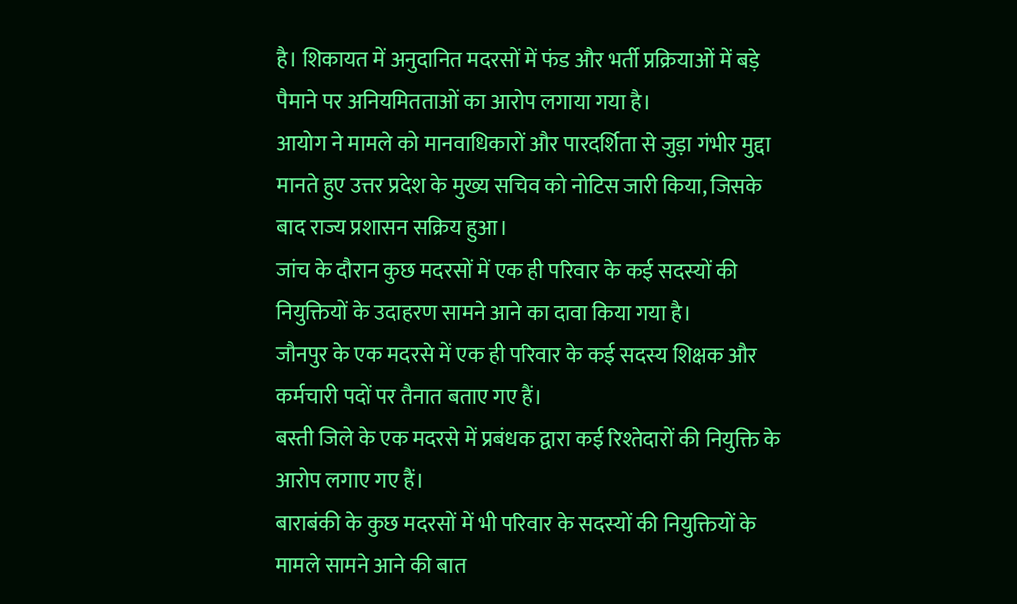है। शिकायत में अनुदानित मदरसों में फंड और भर्ती प्रक्रियाओं में बड़े पैमाने पर अनियमितताओं का आरोप लगाया गया है।
आयोग ने मामले को मानवाधिकारों और पारदर्शिता से जुड़ा गंभीर मुद्दा मानते हुए उत्तर प्रदेश के मुख्य सचिव को नोटिस जारी किया, जिसके बाद राज्य प्रशासन सक्रिय हुआ।
जांच के दौरान कुछ मदरसों में एक ही परिवार के कई सदस्यों की नियुक्तियों के उदाहरण सामने आने का दावा किया गया है।
जौनपुर के एक मदरसे में एक ही परिवार के कई सदस्य शिक्षक और कर्मचारी पदों पर तैनात बताए गए हैं।
बस्ती जिले के एक मदरसे में प्रबंधक द्वारा कई रिश्तेदारों की नियुक्ति के आरोप लगाए गए हैं।
बाराबंकी के कुछ मदरसों में भी परिवार के सदस्यों की नियुक्तियों के मामले सामने आने की बात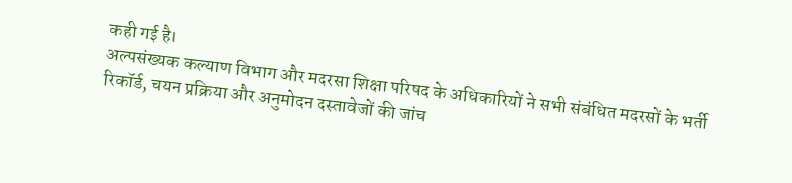कही गई है।
अल्पसंख्यक कल्याण विभाग और मदरसा शिक्षा परिषद के अधिकारियों ने सभी संबंधित मदरसों के भर्ती रिकॉर्ड, चयन प्रक्रिया और अनुमोदन दस्तावेजों की जांच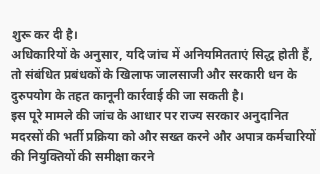शुरू कर दी है।
अधिकारियों के अनुसार, यदि जांच में अनियमितताएं सिद्ध होती हैं, तो संबंधित प्रबंधकों के खिलाफ जालसाजी और सरकारी धन के दुरुपयोग के तहत कानूनी कार्रवाई की जा सकती है।
इस पूरे मामले की जांच के आधार पर राज्य सरकार अनुदानित मदरसों की भर्ती प्रक्रिया को और सख्त करने और अपात्र कर्मचारियों की नियुक्तियों की समीक्षा करने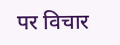पर विचार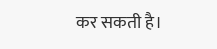कर सकती है।